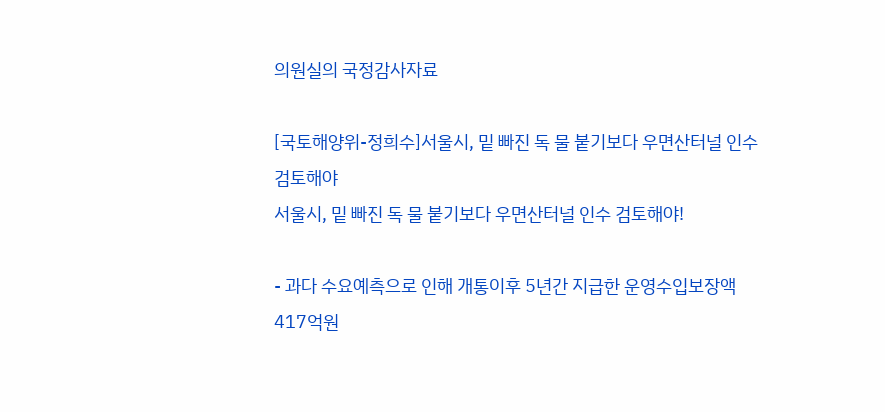의원실의 국정감사자료

[국토해양위-정희수]서울시, 밑 빠진 독 물 붙기보다 우면산터널 인수 검토해야
서울시, 밑 빠진 독 물 붙기보다 우면산터널 인수 검토해야!

- 과다 수요예측으로 인해 개통이후 5년간 지급한 운영수입보장액 417억원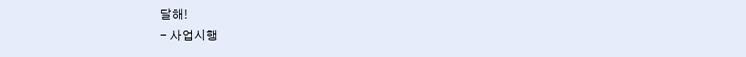달해!
- 사업시행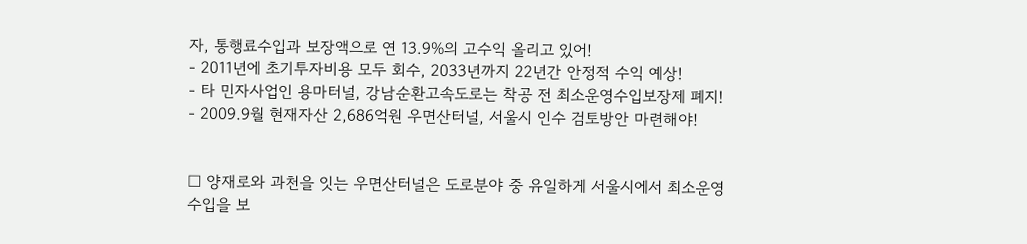자, 통행료수입과 보장액으로 연 13.9%의 고수익 올리고 있어!
- 2011년에 초기투자비용 모두 회수, 2033년까지 22년간 안정적 수익 예상!
- 타 민자사업인 용마터널, 강남순환고속도로는 착공 전 최소운영수입보장제 폐지!
- 2009.9월 현재자산 2,686억원 우면산터널, 서울시 인수 검토방안 마련해야!


□ 양재로와 과천을 잇는 우면산터널은 도로분야 중 유일하게 서울시에서 최소운영수입을 보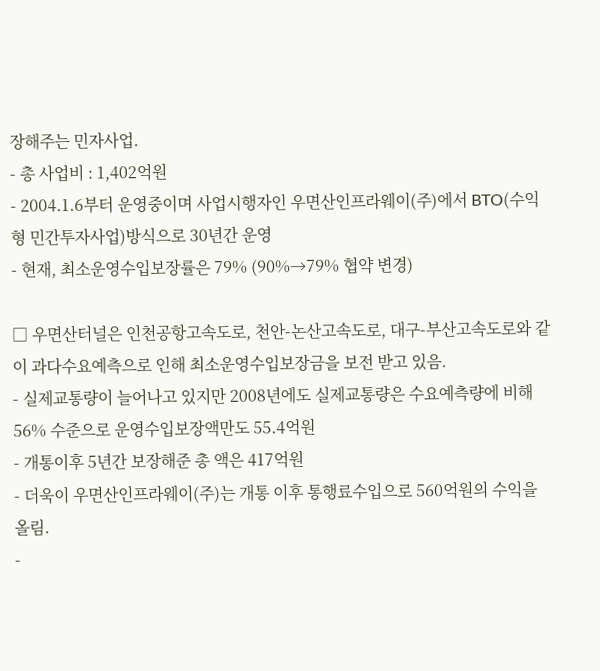장해주는 민자사업.
- 총 사업비 : 1,402억원
- 2004.1.6부터 운영중이며 사업시행자인 우면산인프라웨이(주)에서 BTO(수익형 민간투자사업)방식으로 30년간 운영
- 현재, 최소운영수입보장률은 79% (90%→79% 협약 변경)

□ 우면산터널은 인천공항고속도로, 천안-논산고속도로, 대구-부산고속도로와 같이 과다수요예측으로 인해 최소운영수입보장금을 보전 받고 있음.
- 실제교통량이 늘어나고 있지만 2008년에도 실제교통량은 수요예측량에 비해 56% 수준으로 운영수입보장액만도 55.4억원
- 개통이후 5년간 보장해준 총 액은 417억원
- 더욱이 우면산인프라웨이(주)는 개통 이후 통행료수입으로 560억원의 수익을 올림.
-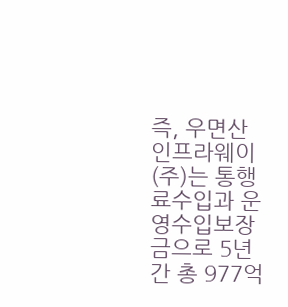즉, 우면산인프라웨이(주)는 통행료수입과 운영수입보장금으로 5년간 총 977억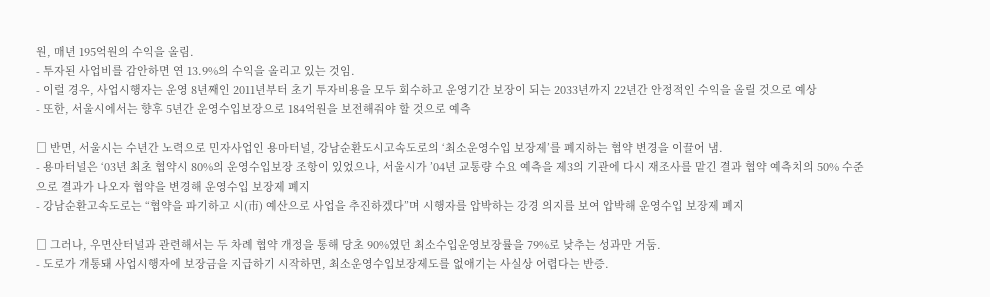원, 매년 195억원의 수익을 올림.
- 투자된 사업비를 감안하면 연 13.9%의 수익을 올리고 있는 것임.
- 이럴 경우, 사업시행자는 운영 8년째인 2011년부터 초기 투자비용을 모두 회수하고 운영기간 보장이 되는 2033년까지 22년간 안정적인 수익을 올릴 것으로 예상
- 또한, 서울시에서는 향후 5년간 운영수입보장으로 184억원을 보전해줘야 할 것으로 예측

□ 반면, 서울시는 수년간 노력으로 민자사업인 용마터널, 강남순환도시고속도로의 ‘최소운영수입 보장제’를 폐지하는 협약 변경을 이끌어 냄.
- 용마터널은 ‘03년 최초 협약시 80%의 운영수입보장 조항이 있었으나, 서울시가 ’04년 교통량 수요 예측을 제3의 기관에 다시 재조사를 맡긴 결과 협약 예측치의 50% 수준으로 결과가 나오자 협약을 변경해 운영수입 보장제 폐지
- 강남순환고속도로는 “협약을 파기하고 시(市) 예산으로 사업을 추진하겠다”며 시행자를 압박하는 강경 의지를 보여 압박해 운영수입 보장제 폐지

□ 그러나, 우면산터널과 관련해서는 두 차례 협약 개정을 통해 당초 90%였던 최소수입운영보장률을 79%로 낮추는 성과만 거둠.
- 도로가 개통돼 사업시행자에 보장금을 지급하기 시작하면, 최소운영수입보장제도를 없애기는 사실상 어렵다는 반증.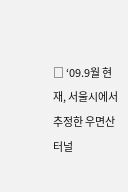□ ‘09.9월 현재, 서울시에서 추정한 우면산터널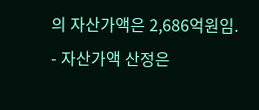의 자산가액은 2,686억원임.
- 자산가액 산정은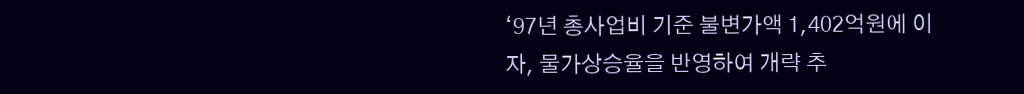‘97년 총사업비 기준 불변가액 1,402억원에 이자, 물가상승율을 반영하여 개략 추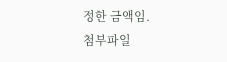정한 금액임.
첨부파일